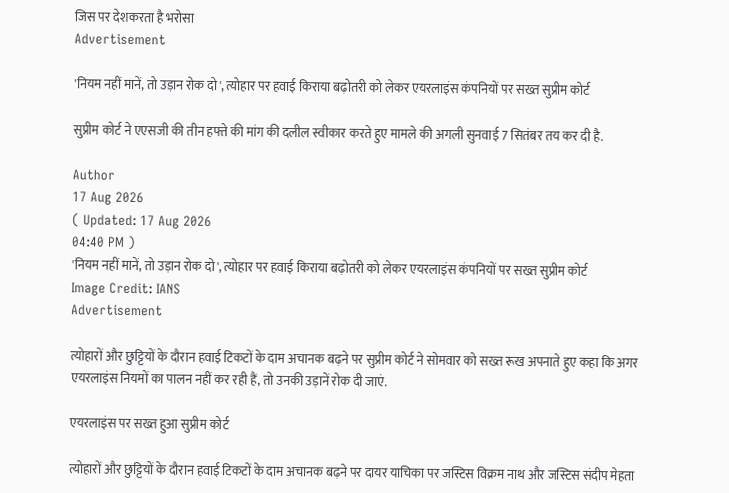जिस पर देशकरता है भरोसा
Advertisement

'नियम नहीं मानें, तो उड़ान रोक दो', त्योहार पर हवाई किराया बढ़ोतरी को लेकर एयरलाइंस कंपनियों पर सख्त सुप्रीम कोर्ट

सुप्रीम कोर्ट ने एएसजी की तीन हफ्ते की मांग की दलील स्वीकार करते हुए मामले की अगली सुनवाई 7 सितंबर तय कर दी है.

Author
17 Aug 2026
( Updated: 17 Aug 2026
04:40 PM )
'नियम नहीं मानें, तो उड़ान रोक दो', त्योहार पर हवाई किराया बढ़ोतरी को लेकर एयरलाइंस कंपनियों पर सख्त सुप्रीम कोर्ट
Image Credit: IANS
Advertisement

त्योहारों और छुट्टियों के दौरान हवाई टिकटों के दाम अचानक बढ़ने पर सुप्रीम कोर्ट ने सोमवार को सख्त रूख अपनाते हुए कहा कि अगर एयरलाइंस नियमों का पालन नहीं कर रही हैं, तो उनकी उड़ानें रोक दी जाएं.

एयरलाइंस पर सख्त हुआ सुप्रीम कोर्ट

त्योहारों और छुट्टियों के दौरान हवाई टिकटों के दाम अचानक बढ़ने पर दायर याचिका पर जस्टिस विक्रम नाथ और जस्टिस संदीप मेहता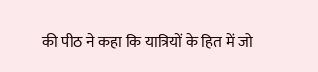की पीठ ने कहा कि यात्रियों के हित में जो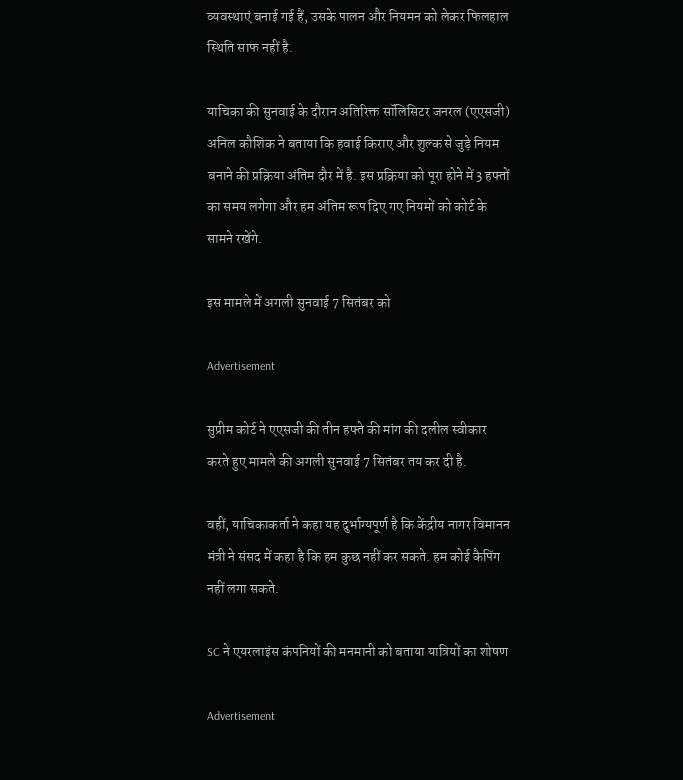व्यवस्थाएं बनाई गई हैं, उसके पालन और नियमन को लेकर फिलहाल स्थिति साफ नहीं है.

याचिका की सुनवाई के दौरान अतिरिक्त सॉलिसिटर जनरल (एएसजी) अनिल कौशिक ने बताया कि हवाई किराए और शुल्क से जुड़े नियम बनाने की प्रक्रिया अंतिम दौर में है. इस प्रक्रिया को पूरा होने में 3 हफ्तों का समय लगेगा और हम अंतिम रूप दिए गए नियमों को कोर्ट के सामने रखेंगे.

इस मामले में अगली सुनवाई 7 सितंबर को

Advertisement

सुप्रीम कोर्ट ने एएसजी की तीन हफ्ते की मांग की दलील स्वीकार करते हुए मामले की अगली सुनवाई 7 सितंबर तय कर दी है.

वहीं, याचिकाकर्ता ने कहा यह दुर्भाग्यपूर्ण है कि केंद्रीय नागर विमानन मंत्री ने संसद में कहा है कि हम कुछ नहीं कर सकते. हम कोई कैपिंग नहीं लगा सकते.

SC ने एयरलाइंस कंपनियों की मनमानी को बताया यात्रियों का शोषण

Advertisement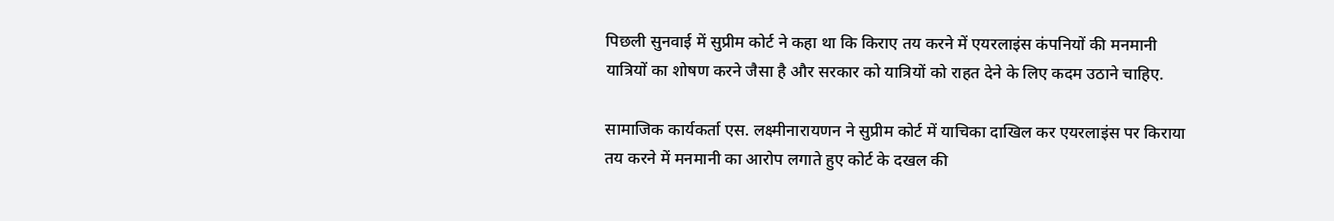पिछली सुनवाई में सुप्रीम कोर्ट ने कहा था कि किराए तय करने में एयरलाइंस कंपनियों की मनमानी यात्रियों का शोषण करने जैसा है और सरकार को यात्रियों को राहत देने के लिए कदम उठाने चाहिए.

सामाजिक कार्यकर्ता एस. लक्ष्मीनारायणन ने सुप्रीम कोर्ट में याचिका दाखिल कर एयरलाइंस पर किराया तय करने में मनमानी का आरोप लगाते हुए कोर्ट के दखल की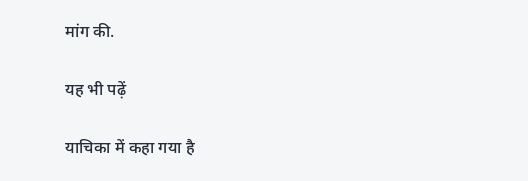मांग की.

यह भी पढ़ें

याचिका में कहा गया है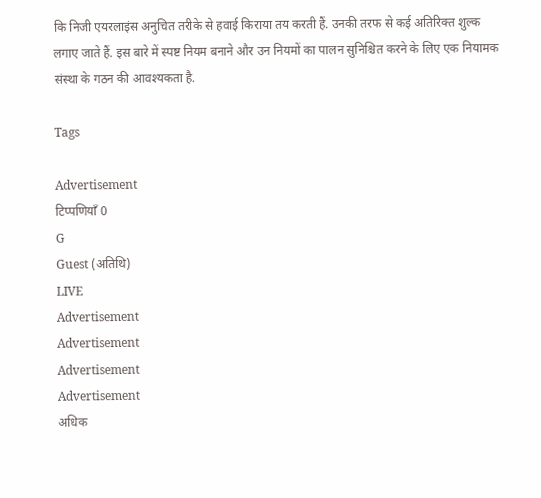कि निजी एयरलाइंस अनुचित तरीके से हवाई किराया तय करती हैं. उनकी तरफ से कई अतिरिक्त शुल्क लगाए जाते हैं. इस बारे में स्पष्ट नियम बनाने और उन नियमों का पालन सुनिश्चित करने के लिए एक नियामक संस्था के गठन की आवश्यकता है.

Tags

Advertisement
टिप्पणियाँ 0
G
Guest (अतिथि)
LIVE
Advertisement
Advertisement
Advertisement
Advertisement
अधिक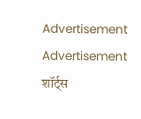Advertisement
Advertisement
शॉर्ट्स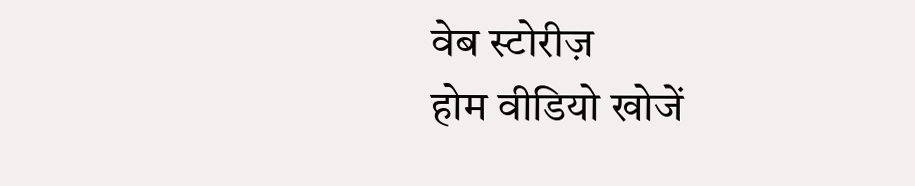वेब स्टोरीज़
होम वीडियो खोजें